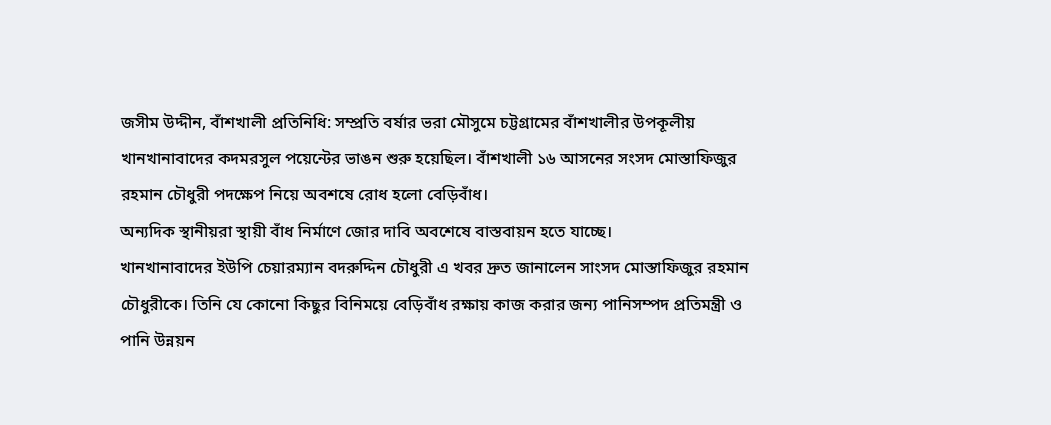জসীম উদ্দীন, বাঁশখালী প্রতিনিধি: সম্প্রতি বর্ষার ভরা মৌসুমে চট্টগ্রামের বাঁশখালীর উপকূলীয় খানখানাবাদের কদমরসুল পয়েন্টের ভাঙন শুরু হয়েছিল। বাঁশখালী ১৬ আসনের সংসদ মোস্তাফিজুর রহমান চৌধুরী পদক্ষেপ নিয়ে অবশষে রোধ হলো বেড়িবাঁধ।
অন্যদিক স্থানীয়রা স্থায়ী বাঁধ নির্মাণে জোর দাবি অবশেষে বাস্তবায়ন হতে যাচ্ছে।
খানখানাবাদের ইউপি চেয়ারম্যান বদরুদ্দিন চৌধুরী এ খবর দ্রুত জানালেন সাংসদ মোস্তাফিজুর রহমান চৌধুরীকে। তিনি যে কোনো কিছুর বিনিময়ে বেড়িবাঁধ রক্ষায় কাজ করার জন্য পানিসম্পদ প্রতিমন্ত্রী ও পানি উন্নয়ন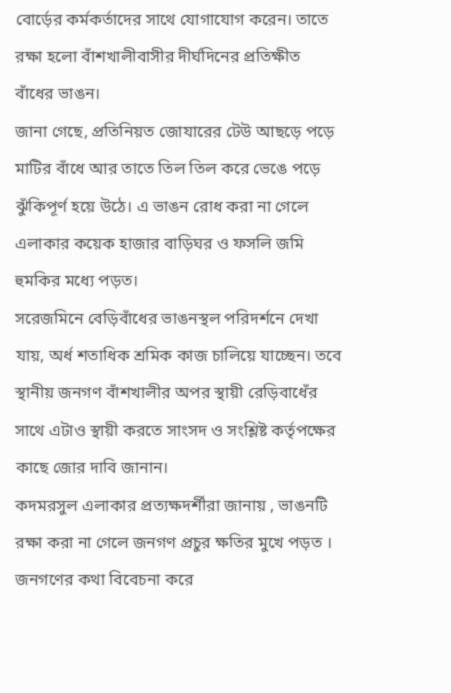বোর্ড়ের কর্মকর্তাদের সাথে যোগাযোগ করেন। তাতে রক্ষা হলো বাঁশখালীবাসীর দীর্ঘদিনের প্রতিক্ষীত বাঁধের ভাঙন।
জানা গেছে, প্রতিনিয়ত জোযারের টেউ আছড়ে পড়ে মাটির বাঁধে আর তাতে তিল তিল করে ভেঙে পড়ে ঝুঁকিপূর্ণ হয়ে উঠে। এ ভাঙন রোধ করা না গেলে এলাকার কয়েক হাজার বাড়িঘর ও ফসলি জমি হুমকির মধ্যে পড়ত।
সরেজমিনে বেড়িবাঁধের ভাঙনস্থল পরিদর্শনে দেখা যায়, অর্ধ শতাধিক শ্রমিক কাজ চালিয়ে যাচ্ছেন। তবে স্থানীয় জনগণ বাঁশখালীর অপর স্থায়ী রেড়িবাধেঁর সাথে এটাও স্থায়ী করতে সাংসদ ও সংশ্লিষ্ট কর্তৃপক্ষের কাছে জোর দাবি জানান।
কদমরসুল এলাকার প্রত্যক্ষদর্শীরা জানায় , ভাঙনটি রক্ষা করা না গেলে জনগণ প্রচুর ক্ষতির মুখে পড়ত । জনগণের কথা বিবেচনা করে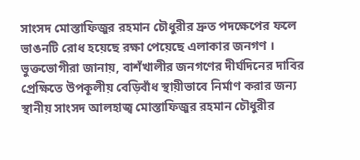সাংসদ মোস্তাফিজুর রহমান চৌধুরীর দ্রুত পদক্ষেপের ফলে ভাঙনটি রোধ হয়েছে রক্ষা পেয়েছে এলাকার জনগণ ।
ভুক্তভোগীরা জানায়, বাশঁখালীর জনগণের দীর্ঘদিনের দাবির প্রেক্ষিতে উপকূলীয় বেড়িবাঁধ স্থায়ীভাবে নির্মাণ করার জন্য স্থানীয় সাংসদ আলহাজ্ব মোস্তাফিজুর রহমান চৌধুরীর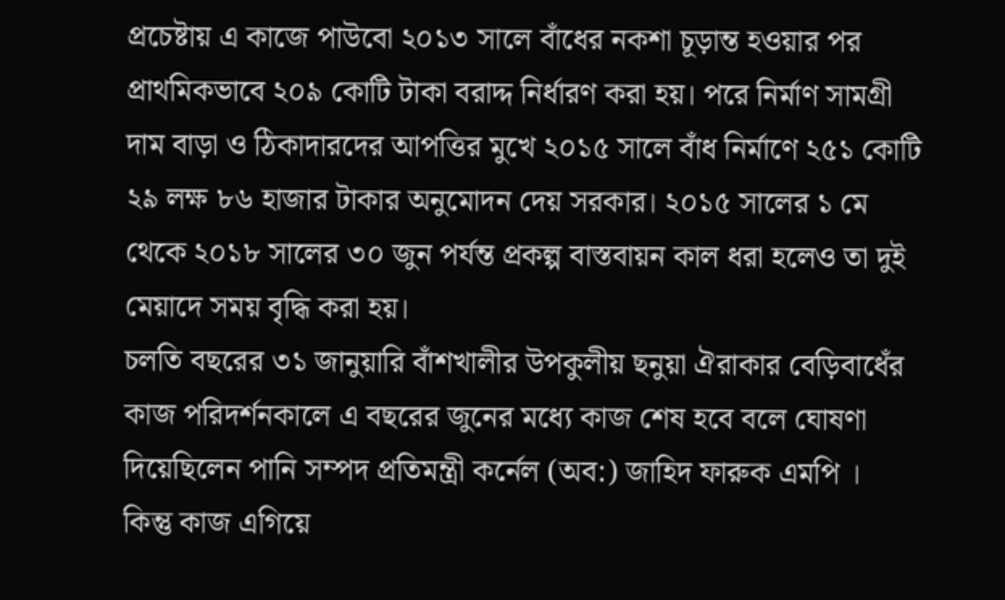প্রচেষ্টায় এ কাজে পাউবো ২০১৩ সালে বাঁধের নকশা চূড়ান্ত হওয়ার পর প্রাথমিকভাবে ২০৯ কোটি টাকা বরাদ্দ নির্ধারণ করা হয়। পরে নির্মাণ সামগ্রী দাম বাড়া ও ঠিকাদারদের আপত্তির মুখে ২০১৫ সালে বাঁধ নির্মাণে ২৫১ কোটি ২৯ লক্ষ ৮৬ হাজার টাকার অনুমোদন দেয় সরকার। ২০১৫ সালের ১ মে থেকে ২০১৮ সালের ৩০ জুন পর্যন্ত প্রকল্প বাস্তবায়ন কাল ধরা হলেও তা দুই মেয়াদে সময় বৃদ্ধি করা হয়।
চলতি বছরের ৩১ জানুয়ারি বাঁশখালীর উপকুলীয় ছনুয়া ঐরাকার বেড়িবাধেঁর কাজ পরিদর্শনকালে এ বছরের জুনের মধ্যে কাজ শেষ হবে বলে ঘোষণা দিয়েছিলেন পানি সম্পদ প্রতিমন্ত্রী কর্নেল (অব:) জাহিদ ফারুক এমপি ।
কিন্তু কাজ এগিয়ে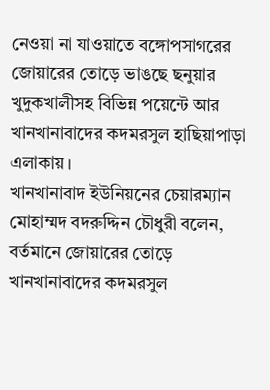নেওয়া না যাওয়াতে বঙ্গোপসাগরের জোয়ারের তোড়ে ভাঙছে ছনুয়ার খুদুকখালীসহ বিভিন্ন পয়েন্টে আর খানখানাবাদের কদমরসুল হাছিয়াপাড়া এলাকায়।
খানখানাবাদ ইউনিয়নের চেয়ারম্যান মোহাম্মদ বদরুদ্দিন চৌধুরী বলেন, বর্তমানে জোয়ারের তোড়ে খানখানাবাদের কদমরসুল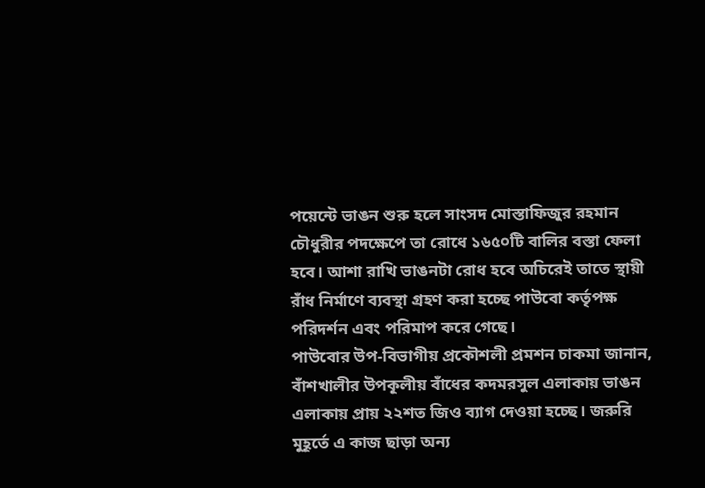পয়েন্টে ভাঙন শুরু হলে সাংসদ মোস্তাফিজুর রহমান চৌধুরীর পদক্ষেপে তা রোধে ১৬৫০টি বালির বস্তা ফেলা হবে। আশা রাখি ভাঙনটা রোধ হবে অচিরেই তাতে স্থায়ী রাঁধ নির্মাণে ব্যবস্থা গ্রহণ করা হচ্ছে পাউবো কর্তৃপক্ষ পরিদর্শন এবং পরিমাপ করে গেছে।
পাউবোর উপ-বিভাগীয় প্রকৌশলী প্রমশন চাকমা জানান, বাঁশখালীর উপকূলীয় বাঁধের কদমরসুল এলাকায় ভাঙন এলাকায় প্রায় ২২শত জিও ব্যাগ দেওয়া হচ্ছে। জরুরি মুহূর্তে এ কাজ ছাড়া অন্য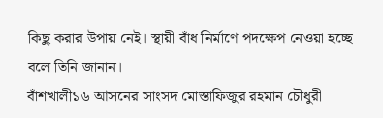কিছু করার উপায় নেই। স্থায়ী বাঁধ নির্মাণে পদক্ষেপ নেওয়া হচ্ছে বলে তিনি জানান।
বাঁশখালী১৬ আসনের সাংসদ মোস্তাফিজুর রহমান চৌধুরী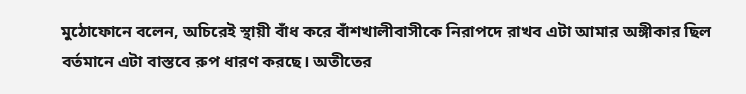মুঠোফোনে বলেন, অচিরেই স্থায়ী বাঁধ করে বাঁশখালীবাসীকে নিরাপদে রাখব এটা আমার অঙ্গীকার ছিল বর্তমানে এটা বাস্তবে রুপ ধারণ করছে। অতীতের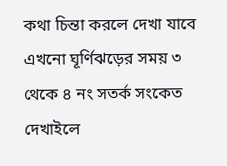কথা চিন্তা করলে দেখা যাবে এখনো ঘূর্ণিঝড়ের সময় ৩ থেকে ৪ নং সতর্ক সংকেত দেখাইলে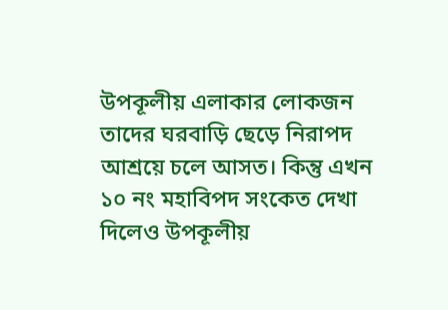উপকূলীয় এলাকার লোকজন তাদের ঘরবাড়ি ছেড়ে নিরাপদ আশ্রয়ে চলে আসত। কিন্তু এখন ১০ নং মহাবিপদ সংকেত দেখা দিলেও উপকূলীয়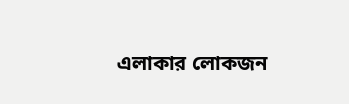এলাকার লোকজন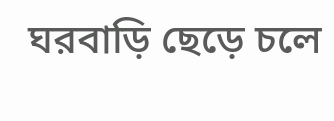ঘরবাড়ি ছেড়ে চলে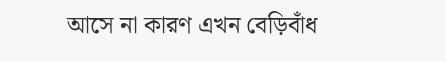আসে না কারণ এখন বেড়িবাঁধ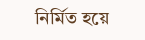নির্মিত হয়ে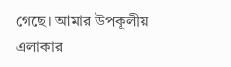গেছে। আমার উপকূলীয় এলাকার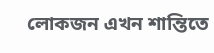লোকজন এখন শান্তিতে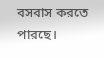বসবাস করতে পারছে।